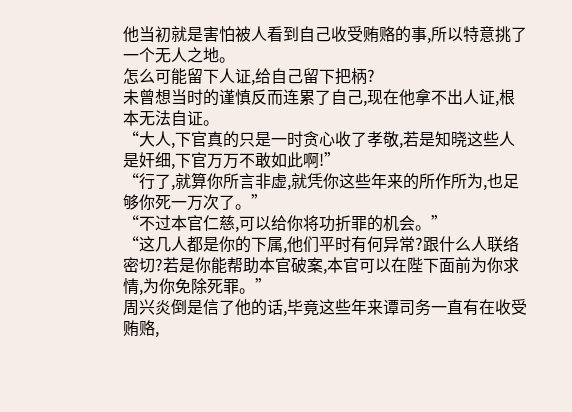他当初就是害怕被人看到自己收受贿赂的事,所以特意挑了一个无人之地。
怎么可能留下人证,给自己留下把柄?
未曾想当时的谨慎反而连累了自己,现在他拿不出人证,根本无法自证。
“大人,下官真的只是一时贪心收了孝敬,若是知晓这些人是奸细,下官万万不敢如此啊!”
“行了,就算你所言非虚,就凭你这些年来的所作所为,也足够你死一万次了。”
“不过本官仁慈,可以给你将功折罪的机会。”
“这几人都是你的下属,他们平时有何异常?跟什么人联络密切?若是你能帮助本官破案,本官可以在陛下面前为你求情,为你免除死罪。”
周兴炎倒是信了他的话,毕竟这些年来谭司务一直有在收受贿赂,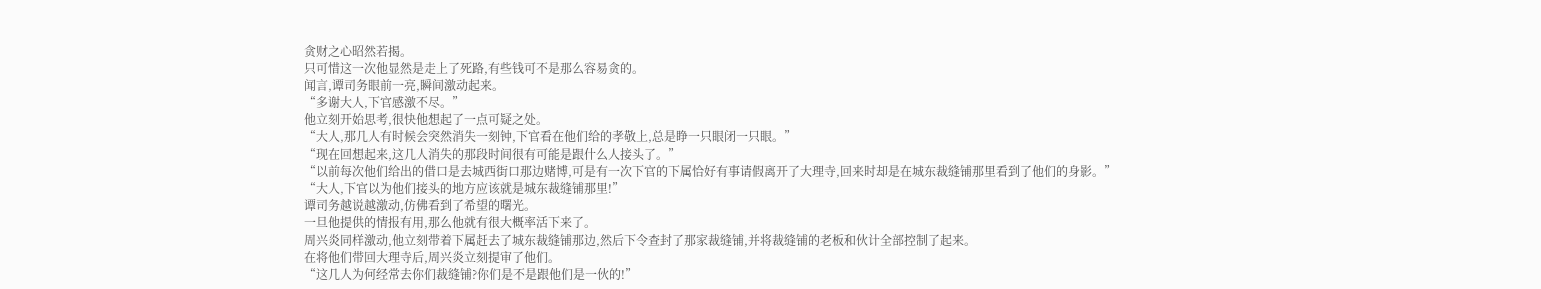贪财之心昭然若揭。
只可惜这一次他显然是走上了死路,有些钱可不是那么容易贪的。
闻言,谭司务眼前一亮,瞬间激动起来。
“多谢大人,下官感激不尽。”
他立刻开始思考,很快他想起了一点可疑之处。
“大人,那几人有时候会突然消失一刻钟,下官看在他们给的孝敬上,总是睁一只眼闭一只眼。”
“现在回想起来,这几人消失的那段时间很有可能是跟什么人接头了。”
“以前每次他们给出的借口是去城西街口那边赌博,可是有一次下官的下属恰好有事请假离开了大理寺,回来时却是在城东裁缝铺那里看到了他们的身影。”
“大人,下官以为他们接头的地方应该就是城东裁缝铺那里!”
谭司务越说越激动,仿佛看到了希望的曙光。
一旦他提供的情报有用,那么他就有很大概率活下来了。
周兴炎同样激动,他立刻带着下属赶去了城东裁缝铺那边,然后下令查封了那家裁缝铺,并将裁缝铺的老板和伙计全部控制了起来。
在将他们带回大理寺后,周兴炎立刻提审了他们。
“这几人为何经常去你们裁缝铺?你们是不是跟他们是一伙的!”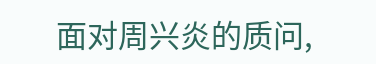面对周兴炎的质问,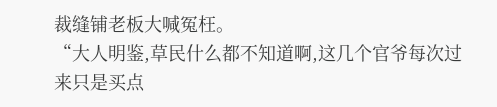裁缝铺老板大喊冤枉。
“大人明鉴,草民什么都不知道啊,这几个官爷每次过来只是买点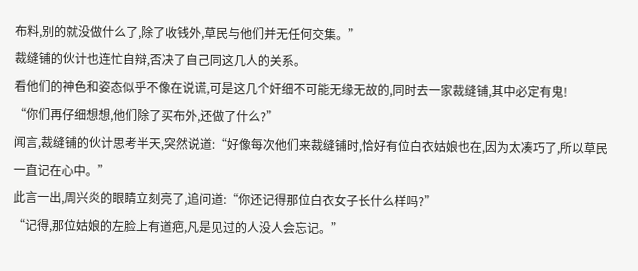布料,别的就没做什么了,除了收钱外,草民与他们并无任何交集。”
裁缝铺的伙计也连忙自辩,否决了自己同这几人的关系。
看他们的神色和姿态似乎不像在说谎,可是这几个奸细不可能无缘无故的,同时去一家裁缝铺,其中必定有鬼!
“你们再仔细想想,他们除了买布外,还做了什么?”
闻言,裁缝铺的伙计思考半天,突然说道:“好像每次他们来裁缝铺时,恰好有位白衣姑娘也在,因为太凑巧了,所以草民一直记在心中。”
此言一出,周兴炎的眼睛立刻亮了,追问道:“你还记得那位白衣女子长什么样吗?”
“记得,那位姑娘的左脸上有道疤,凡是见过的人没人会忘记。”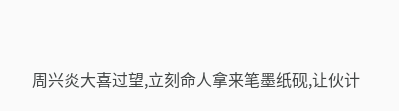周兴炎大喜过望,立刻命人拿来笔墨纸砚,让伙计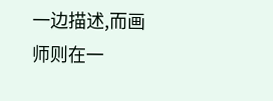一边描述,而画师则在一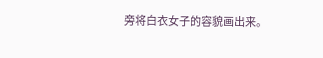旁将白衣女子的容貌画出来。